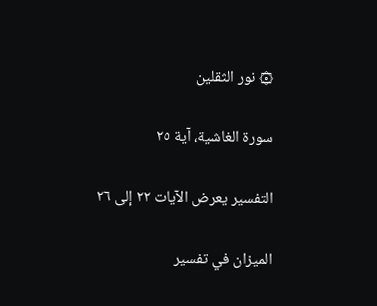۞ نور الثقلين

سورة الغاشية، آية ٢٥

التفسير يعرض الآيات ٢٢ إلى ٢٦

الميزان في تفسير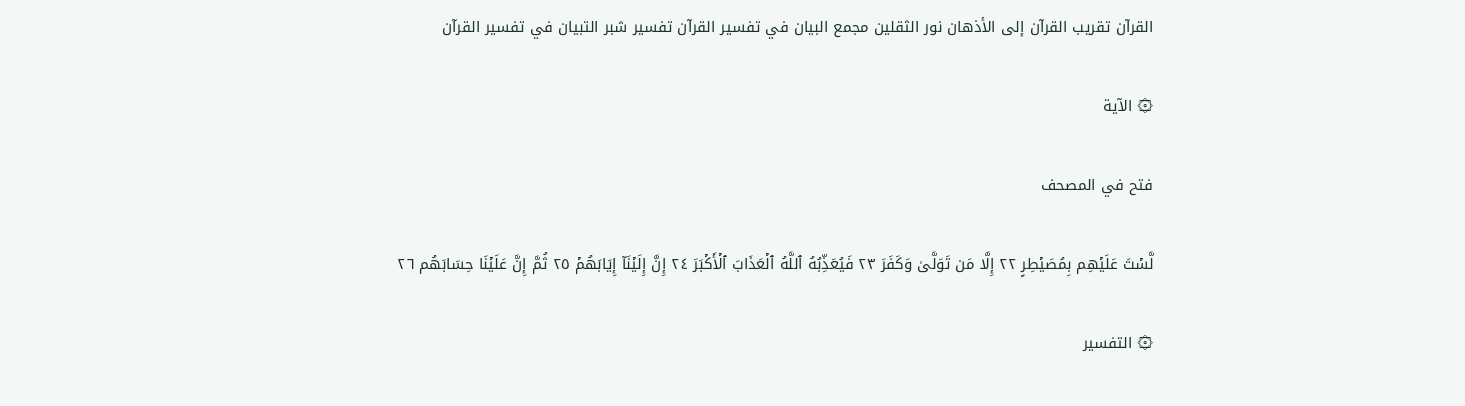القرآن تقريب القرآن إلى الأذهان نور الثقلين مجمع البيان في تفسير القرآن تفسير شبر التبيان في تفسير القرآن

۞ الآية

فتح في المصحف

لَّسۡتَ عَلَيۡهِم بِمُصَيۡطِرٍ ٢٢ إِلَّا مَن تَوَلَّىٰ وَكَفَرَ ٢٣ فَيُعَذِّبُهُ ٱللَّهُ ٱلۡعَذَابَ ٱلۡأَكۡبَرَ ٢٤ إِنَّ إِلَيۡنَآ إِيَابَهُمۡ ٢٥ ثُمَّ إِنَّ عَلَيۡنَا حِسَابَهُم ٢٦

۞ التفسير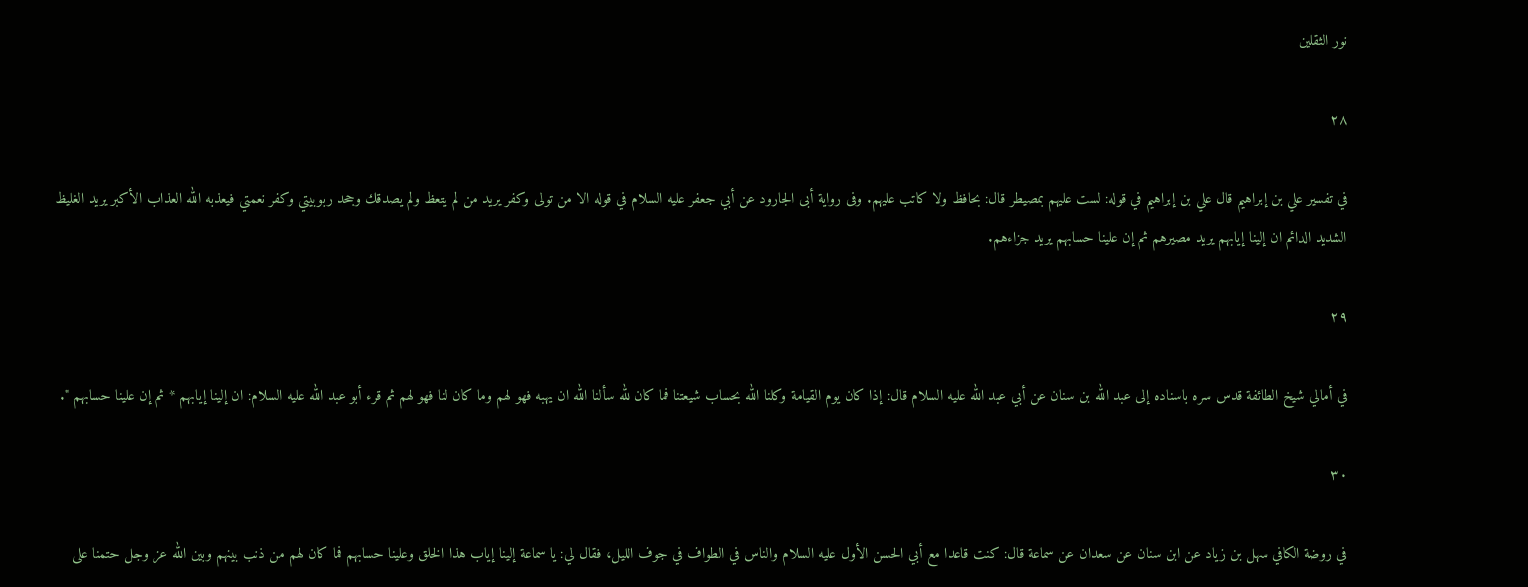نور الثقلين

٢٨

في تفسير علي بن إبراهيم قال علي بن إبراهيم في قوله: لست عليهم بمصيطر قال: بحافظ ولا كاتب عليهم. وفى رواية أبى الجارود عن أبي جعفر عليه السلام في قوله الا من تولى وكفر يريد من لم يتعظ ولم يصدقك وجحد ربوبيتي وكفر نعمتي فيعذبه الله العذاب الأكبر يريد الغليظ الشديد الدائم ان إلينا إيابهم يريد مصيرهم ثم إن علينا حسابهم يريد جزاءهم.

٢٩

في أمالي شيخ الطائفة قدس سره باسناده إلى عبد الله بن سنان عن أبي عبد الله عليه السلام قال: إذا كان يوم القيامة وكلنا الله بحساب شيعتنا فما كان لله سألنا الله ان يهبه فهو لهم وما كان لنا فهو لهم ثم قرء أبو عبد الله عليه السلام: ان إلينا إيابهم * ثم إن علينا حسابهم ".

٣٠

في روضة الكافي سهل بن زياد عن ابن سنان عن سعدان عن سماعة قال: كنت قاعدا مع أبي الحسن الأول عليه السلام والناس في الطواف في جوف الليل، فقال لي: يا سماعة إلينا إياب هذا الخلق وعلينا حسابهم فما كان لهم من ذنب بينهم وبين الله عز وجل حتمنا على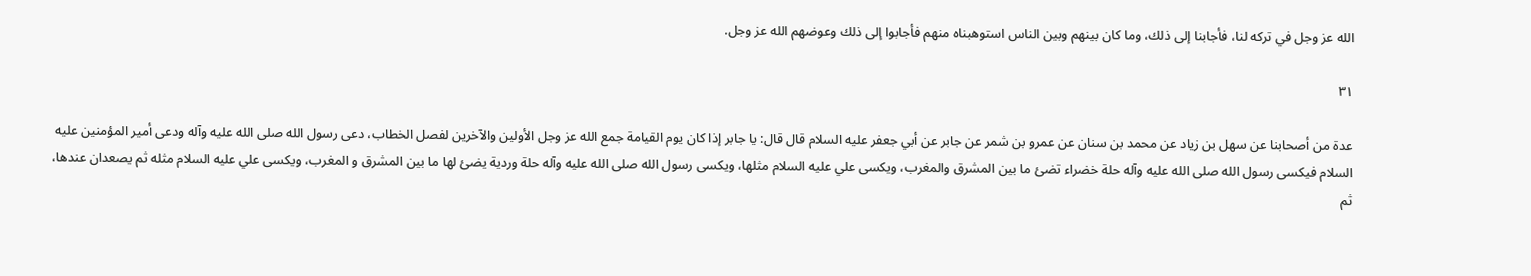الله عز وجل في تركه لنا، فأجابنا إلى ذلك، وما كان بينهم وبين الناس استوهبناه منهم فأجابوا إلى ذلك وعوضهم الله عز وجل.

٣١

عدة من أصحابنا عن سهل بن زياد عن محمد بن سنان عن عمرو بن شمر عن جابر عن أبي جعفر عليه السلام قال قال: يا جابر إذا كان يوم القيامة جمع الله عز وجل الأولين والآخرين لفصل الخطاب، دعى رسول الله صلى الله عليه وآله ودعى أمير المؤمنين عليه السلام فيكسى رسول الله صلى الله عليه وآله حلة خضراء تضئ ما بين المشرق والمغرب، ويكسى علي عليه السلام مثلها، ويكسى رسول الله صلى الله عليه وآله حلة وردية يضئ لها ما بين المشرق و المغرب، ويكسى علي عليه السلام مثله ثم يصعدان عندها، ثم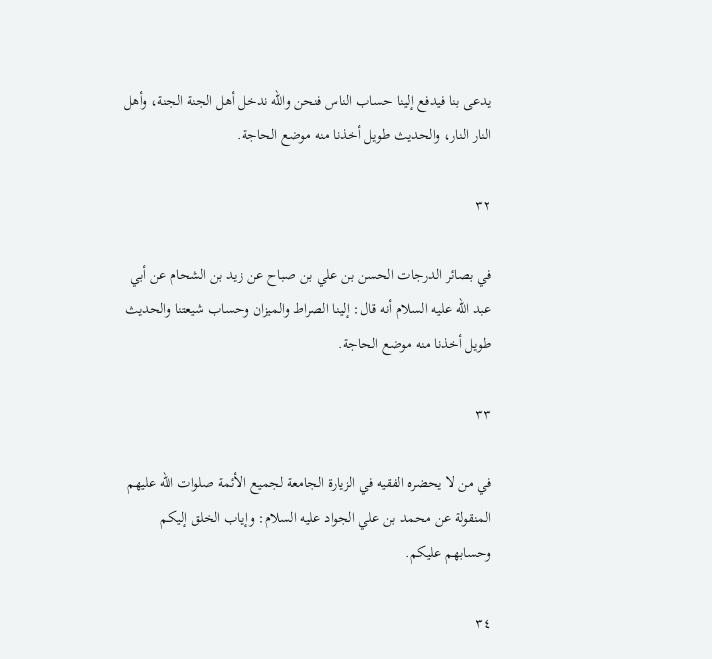يدعى بنا فيدفع إلينا حساب الناس فنحن والله ندخل أهل الجنة الجنة، وأهل النار النار، والحديث طويل أخذنا منه موضع الحاجة.

٣٢

في بصائر الدرجات الحسن بن علي بن صباح عن زيد بن الشحام عن أبي عبد الله عليه السلام أنه قال: إلينا الصراط والميزان وحساب شيعتنا والحديث طويل أخذنا منه موضع الحاجة.

٣٣

في من لا يحضره الفقيه في الزيارة الجامعة لجميع الأئمة صلوات الله عليهم المنقولة عن محمد بن علي الجواد عليه السلام: وإياب الخلق إليكم وحسابهم عليكم.

٣٤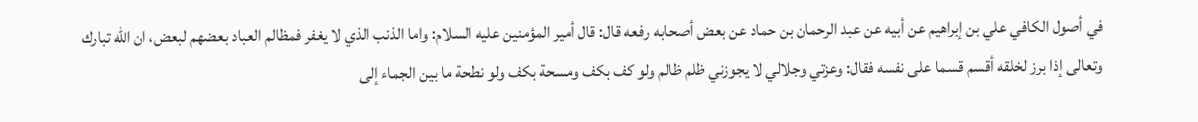في أصول الكافي علي بن إبراهيم عن أبيه عن عبد الرحمان بن حماد عن بعض أصحابه رفعه قال: قال أمير المؤمنين عليه السلام: واما الذنب الذي لا يغفر فمظالم العباد بعضهم لبعض، ان الله تبارك وتعالى إذا برز لخلقه أقسم قسما على نفسه فقال: وعزتي وجلالي لا يجوزني ظلم ظالم ولو كف بكف ومسحة بكف ولو نطحة ما بين الجماء إلى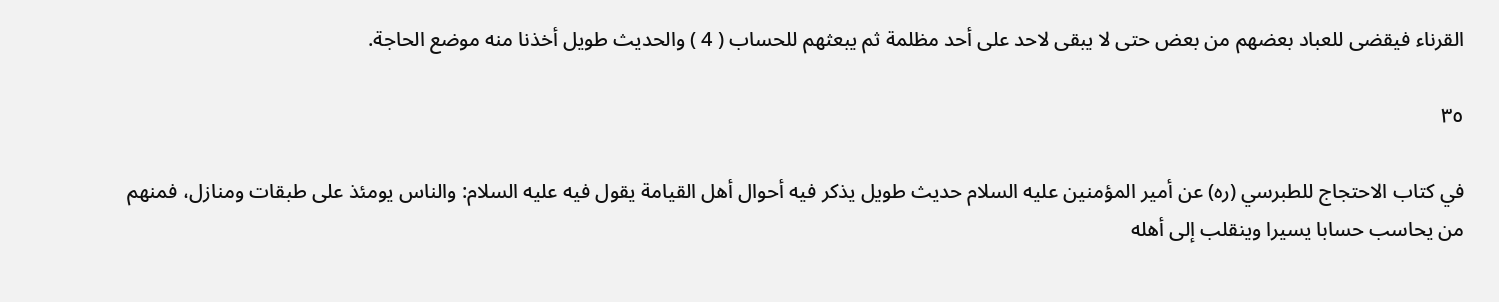القرناء فيقضى للعباد بعضهم من بعض حتى لا يبقى لاحد على أحد مظلمة ثم يبعثهم للحساب ( 4 ) والحديث طويل أخذنا منه موضع الحاجة.

٣٥

في كتاب الاحتجاج للطبرسي (ره) عن أمير المؤمنين عليه السلام حديث طويل يذكر فيه أحوال أهل القيامة يقول فيه عليه السلام: والناس يومئذ على طبقات ومنازل، فمنهم من يحاسب حسابا يسيرا وينقلب إلى أهله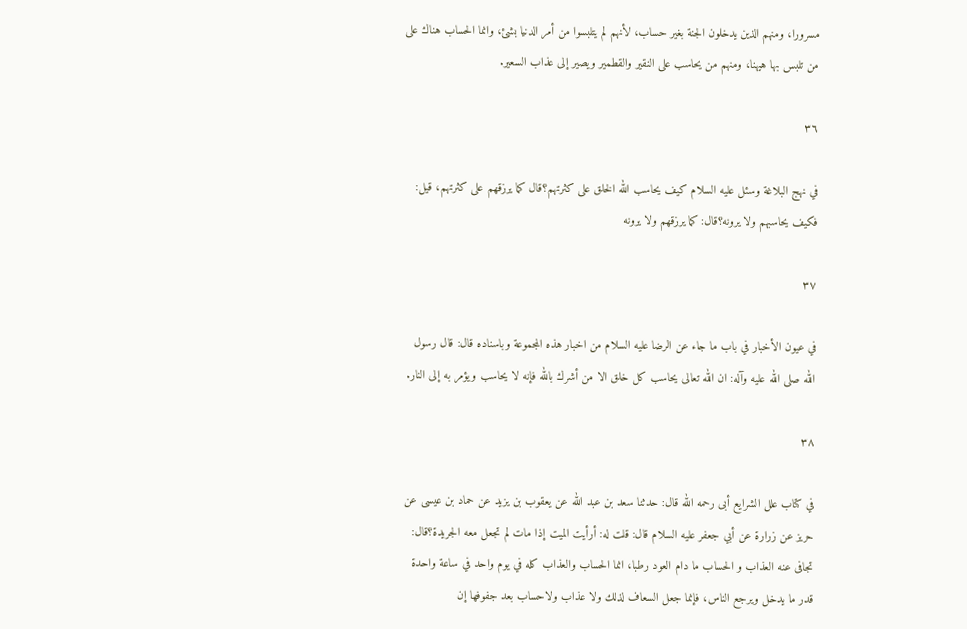مسرورا، ومنهم الذين يدخلون الجنة بغير حساب، لأنهم لم يتلبسوا من أمر الدنيا بشئ، وانما الحساب هناك على من تلبس بها هيهنا، ومنهم من يحاسب على النقير والقطمير ويصير إلى عذاب السعير.

٣٦

في نهج البلاغة وسئل عليه السلام كيف يحاسب الله الخلق على كثرتهم؟قال كما يرزقهم على كثرتهم، قيل: فكيف يحاسبهم ولا يرونه؟قال: كما يرزقهم ولا يرونه

٣٧

في عيون الأخبار في باب ما جاء عن الرضا عليه السلام من اخبار هذه المجموعة وباسناده قال: قال رسول الله صلى الله عليه وآله: ان الله تعالى يحاسب كل خلق الا من أشرك بالله فإنه لا يحاسب ويؤمر به إلى النار.

٣٨

في كتاب علل الشرايع أبى رحمه الله قال: حدثنا سعد بن عبد الله عن يعقوب بن يزيد عن حماد بن عيسى عن حريز عن زرارة عن أبي جعفر عليه السلام قال: قلت له: أرأيت الميت إذا مات لم تجعل معه الجريدة؟قال: تجافى عنه العذاب و الحساب ما دام العود رطبا، انما الحساب والعذاب كله في يوم واحد في ساعة واحدة قدر ما يدخل ويرجع الناس، فإنما جعل السعاف لذلك ولا عذاب ولاحساب بعد جفوفها إن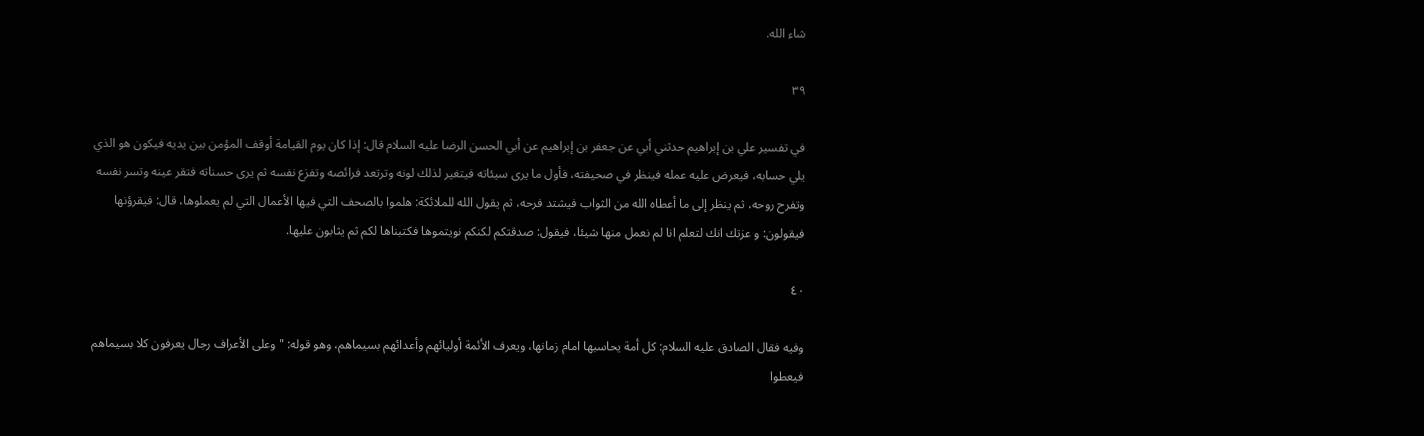شاء الله.

٣٩

في تفسير علي بن إبراهيم حدثني أبي عن جعفر بن إبراهيم عن أبي الحسن الرضا عليه السلام قال: إذا كان يوم القيامة أوقف المؤمن بين يديه فيكون هو الذي يلي حسابه، فيعرض عليه عمله فينظر في صحيفته، فأول ما يرى سيئاته فيتغير لذلك لونه وترتعد فرائصه وتفزع نفسه ثم يرى حسناته فتقر عينه وتسر نفسه وتفرح روحه، ثم ينظر إلى ما أعطاه الله من الثواب فيشتد فرحه، ثم يقول الله للملائكة: هلموا بالصحف التي فيها الأعمال التي لم يعملوها، قال: فيقرؤنها فيقولون: و عزتك انك لتعلم انا لم نعمل منها شيئا، فيقول: صدقتكم لكنكم نويتموها فكتبناها لكم ثم يثابون عليها.

٤٠

وفيه فقال الصادق عليه السلام: كل أمة يحاسبها امام زمانها، ويعرف الأئمة أوليائهم وأعدائهم بسيماهم، وهو قوله: " وعلى الأعراف رجال يعرفون كلا بسيماهم فيعطوا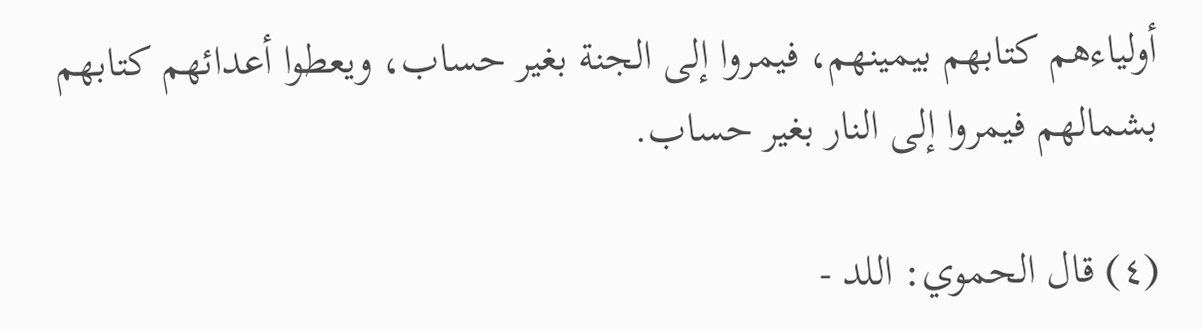أولياءهم كتابهم بيمينهم، فيمروا إلى الجنة بغير حساب، ويعطوا أعدائهم كتابهم بشمالهم فيمروا إلى النار بغير حساب.

(٤) قال الحموي: اللد -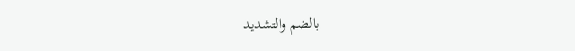بالضم والتشديد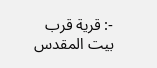-: قرية قرب بيت المقدس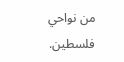من نواحي فلسطين.